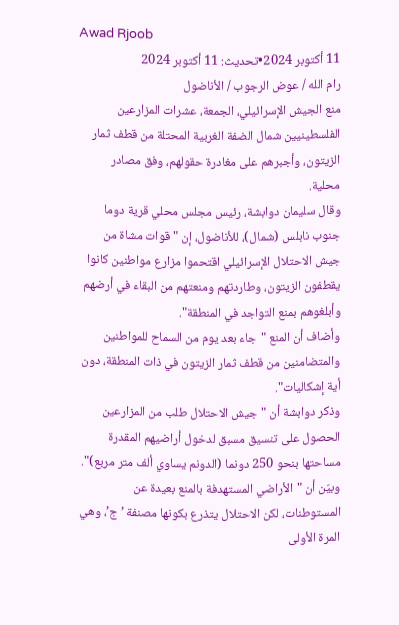Awad Rjoob
11 أكتوبر 2024•تحديث: 11 أكتوبر 2024
رام الله / عوض الرجوب / الأناضول
منع الجيش الإسرائيلي، الجمعة، عشرات المزارعين الفلسطينيين شمال الضفة الغربية المحتلة من قطف ثمار الزيتون، وأجبرهم على مغادرة حقولهم، وفق مصادر محلية.
وقال سليمان دوابشة، رئيس مجلس محلي قرية دوما جنوب نابلس (شمال)، للأناضول، إن "قوات مشاة من جيش الاحتلال الإسرائيلي اقتحموا مزارع مواطنين كانوا يقطفون الزيتون، وطاردتهم ومنعتهم من البقاء في أرضهم وأبلغوهم بمنع التواجد في المنطقة".
وأضاف أن المنع "جاء بعد يوم من السماح للمواطنين والمتضامنين من قطف ثمار الزيتون في ذات المنطقة، دون أية إشكاليات".
وذكر دوابشة أن "جيش الاحتلال طلب من المزارعين الحصول على تنسيق مسبق لدخول أراضيهم المقدرة مساحتها بنحو 250 دونما (الدونم يساوي ألف متر مربع)".
وبيّن أن "الأراضي المستهدفة بالمنع بعيدة عن المستوطنات، لكن الاحتلال يتذرع بكونها مصنفة ’ج’، وهي المرة الأولى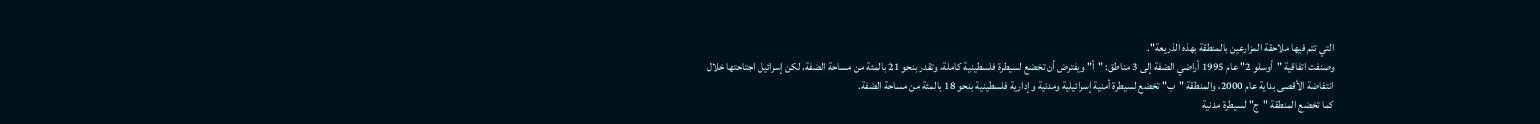التي تتم فيها ملاحقة المزارعين بالمنطقة بهذه الذريعة".
وصنفت اتفاقية "أوسلو 2" عام 1995 أراضي الضفة إلى 3 مناطق: "أ" ويفترض أن تخضع لسيطرة فلسطينية كاملة، وتقدر بنحو 21 بالمئة من مساحة الضفة، لكن إسرائيل اجتاحتها خلال انتفاضة الأقصى بداية عام 2000، والمنطقة "ب" تخضع لسيطرة أمنية إسرائيلية ومدنية وإدارية فلسطينية بنحو 18 بالمئة من مساحة الضفة.
كما تخضع المنطقة "ج" لسيطرة مدنية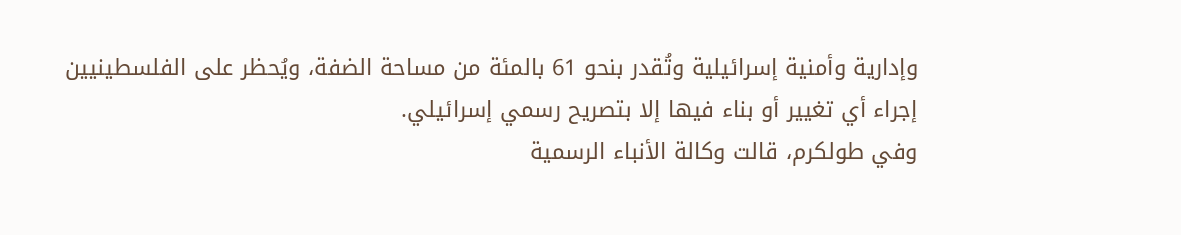وإدارية وأمنية إسرائيلية وتُقدر بنحو 61 بالمئة من مساحة الضفة، ويُحظر على الفلسطينيين إجراء أي تغيير أو بناء فيها إلا بتصريح رسمي إسرائيلي.
وفي طولكرم، قالت وكالة الأنباء الرسمية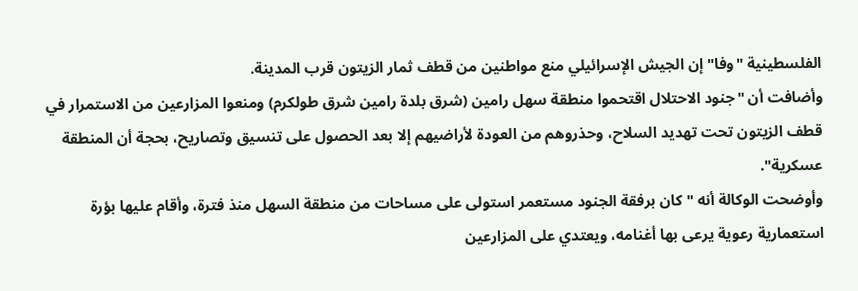الفلسطينية "وفا" إن الجيش الإسرائيلي منع مواطنين من قطف ثمار الزيتون قرب المدينة.
وأضافت أن "جنود الاحتلال اقتحموا منطقة سهل رامين (شرق بلدة رامين شرق طولكرم) ومنعوا المزارعين من الاستمرار في قطف الزيتون تحت تهديد السلاح، وحذروهم من العودة لأراضيهم إلا بعد الحصول على تنسيق وتصاريح، بحجة أن المنطقة عسكرية".
وأوضحت الوكالة أنه "كان برفقة الجنود مستعمر استولى على مساحات من منطقة السهل منذ فترة، وأقام عليها بؤرة استعمارية رعوية يرعى بها أغنامه، ويعتدي على المزارعين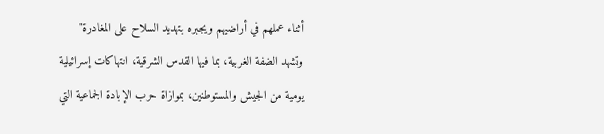أثناء عملهم في أراضيهم ويجبره بتهديد السلاح على المغادرة"
وتشهد الضفة الغربية، بما فيها القدس الشرقية، انتهاكات إسرائيلية يومية من الجيش والمستوطنين، بموازاة حرب الإبادة الجماعية التي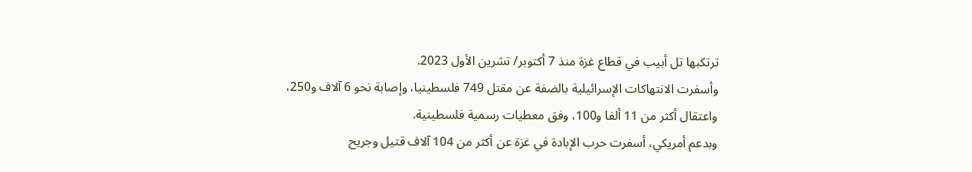ترتكبها تل أبيب في قطاع غزة منذ 7 أكتوبر/ تشرين الأول 2023.
وأسفرت الانتهاكات الإسرائيلية بالضفة عن مقتل 749 فلسطينيا، وإصابة نحو 6 آلاف و250، واعتقال أكثر من 11 ألفا و100، وفق معطيات رسمية فلسطينية.
وبدعم أمريكي، أسفرت حرب الإبادة في غزة عن أكثر من 104 آلاف قتيل وجريح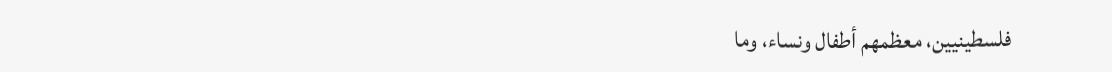فلسطينيين، معظمهم أطفال ونساء، وما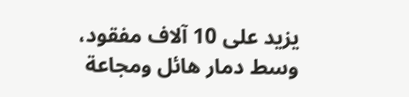يزيد على 10 آلاف مفقود، وسط دمار هائل ومجاعة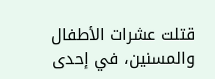قتلت عشرات الأطفال والمسنين، في إحدى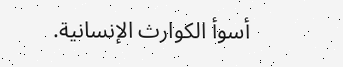أسوأ الكوارث الإنسانية.